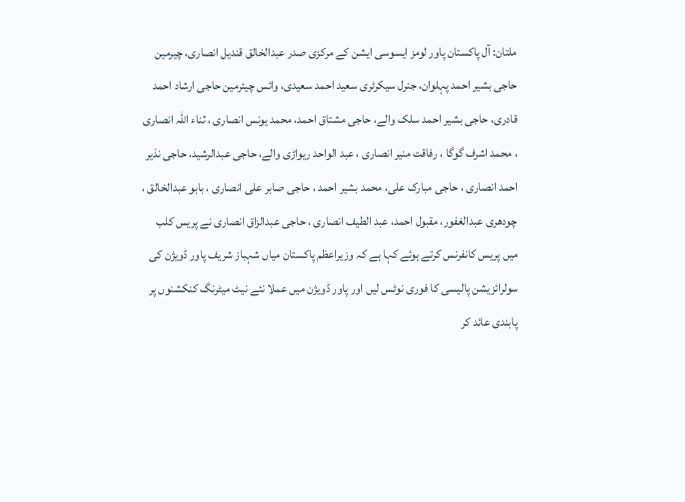ملتان: آل پاکستان پاور لومز ایسوسی ایشن کے مرکزی صدر عبدالخالق قندیل انصاری، چیرمین حاجی بشیر احمد پہلوان، جنرل سیکرٹری سعید احمد سعیدی، وائس چیئرمین حاجی ارشاد احمد قادری، حاجی بشیر احمد سلک والے، حاجی مشتاق احمد، محمد یونس انصاری ، ثناء اللہ انصاری ، محمد اشرف گوگا ، رفاقت منیر انصاری ، عبد الواحد ریواڑی والے، حاجی عبدالرشید، حاجی نذیر احمد انصاری ، حاجی مبارک علی، محمد بشیر احمد ، حاجی صابر علی انصاری ، بابو عبدالخالق ، چودھری عبدالغفور، مقبول احمد، عبد الطیف انصاری ، حاجی عبدالزاق انصاری نے پریس کلب میں پریس کانفرنس کرتے ہوئے کہا ہے کہ وزیراعظم پاکستان میاں شہباز شریف پاور ڈویژن کی سولرائزیشن پالیسی کا فوری نوٹس لیں اور پاور ڈویژن میں عملا نئے نیٹ میٹرنگ کنکشنوں پر پابندی عائد کر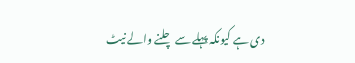دی ہے کیونکہ پہلے سے چلنے والے نیٹ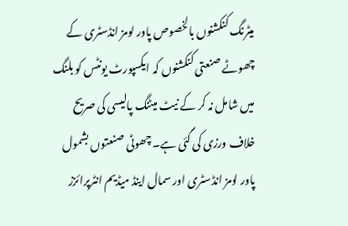میٹرنگ کنکشنوں بالخصوص پاور لومز انڈسٹری کے چھوٹے صنعتی کنکشنوں کہ ایکسپورٹ یونٹس کو بلنگ میں شامل نہ کر کے نیٹ میٹنگ پالیسی کی صریح خلاف ورزی کی گئی ہے۔ چھوٹی صنعتوں بشمول پاور لومز انڈسٹری اور سمال اینڈ میڈیم انٹرپرائزز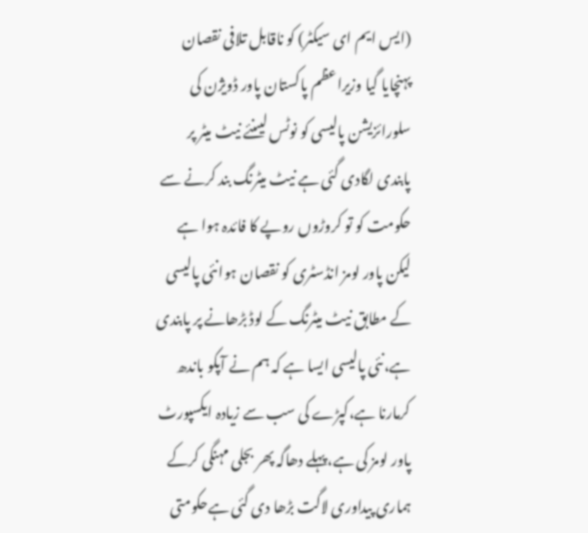(ایس ایم ای سیکٹر) کو ناقابل تلافی نقصان پہنچایا گیا وزیراعظم پاکستان پاور ڈویژن کی سلورائزیشن پالیسی کو نوٹس لیںنئے نیٹ میٹر پر پابندی لگادی گئی ہے نیٹ میٹرنگ بند کرنے سے حکومت کو تو کروڑوں روپے کا فائدہ ہوا ہے لیکن پاور لومز انڈسٹری کو نقصان ہوانئی پالیسی کے مطابق نیٹ میٹرنگ کے لوڈ بڑھانے پر پابندی ہے،نئی پالیسی ایسا ہے کہ ہم نے آپکو باندھ کرمارنا ہے،کپڑے کی سب سے زیادہ ایکسپورٹ پاور لومز کی ہے،پہلے دھاگہ پھر بجلی مہنگی کرکے ہماری پیداوری لاگت بڑھا دی گئی ہےحکومتی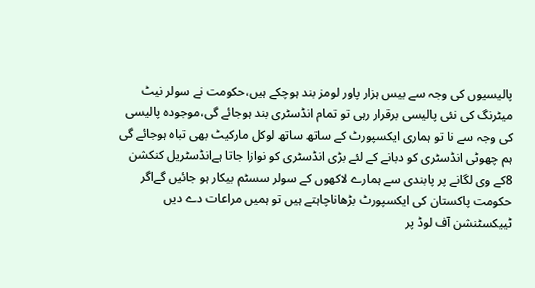پالیسیوں کی وجہ سے بیس ہزار پاور لومز بند ہوچکے ہیں،حکومت نے سولر نیٹ میٹرنگ کی نئی پالیسی برقرار رہی تو تمام انڈسٹری بند ہوجائے گی،موجودہ پالیسی کی وجہ سے نا تو ہماری ایکسپورٹ کے ساتھ ساتھ لوکل مارکیٹ بھی تباہ ہوجائے گی ہم چھوٹی انڈسٹری کو دبانے کے لئے بڑی انڈسٹری کو نوازا جاتا ہےانڈسٹریل کنکشن 8کے وی لگانے پر پابندی سے ہمارے لاکھوں کے سولر سسٹم بیکار ہو جائیں گےاگر حکومت پاکستان کی ایکسپورٹ بڑھاناچاہتے ہیں تو ہمیں مراعات دے دیں ٹییکسٹنشن آف لوڈ پر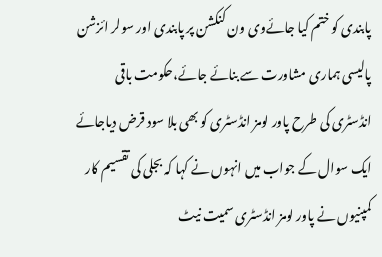پابندی کو ختم کیا جائےوی ون کنکشن پر پابندی اور سولر ائزشن پالیسی ہماری مشاورت سے بنائے جائے،حکومت باقی انڈسٹری کی طرح پاور لومز انڈسٹری کو بھی بلا سود قرض دیاجائے ایک سوال کے جواب میں انہوں نے کہا کہ بجلی کی تقسیم کار کمپنیوں نے پاور لومز انڈسٹری سمیت نیٹ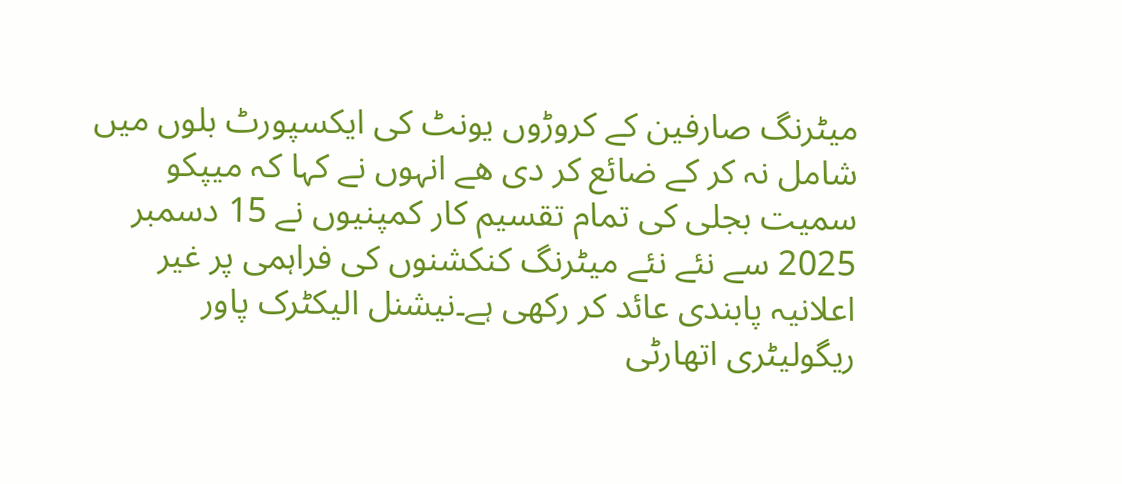میٹرنگ صارفین کے کروڑوں یونٹ کی ایکسپورٹ بلوں میں شامل نہ کر کے ضائع کر دی ھے انہوں نے کہا کہ میپکو سمیت بجلی کی تمام تقسیم کار کمپنیوں نے 15 دسمبر 2025 سے نئے نئے میٹرنگ کنکشنوں کی فراہمی پر غیر اعلانیہ پابندی عائد کر رکھی ہے۔نیشنل الیکٹرک پاور ریگولیٹری اتھارٹی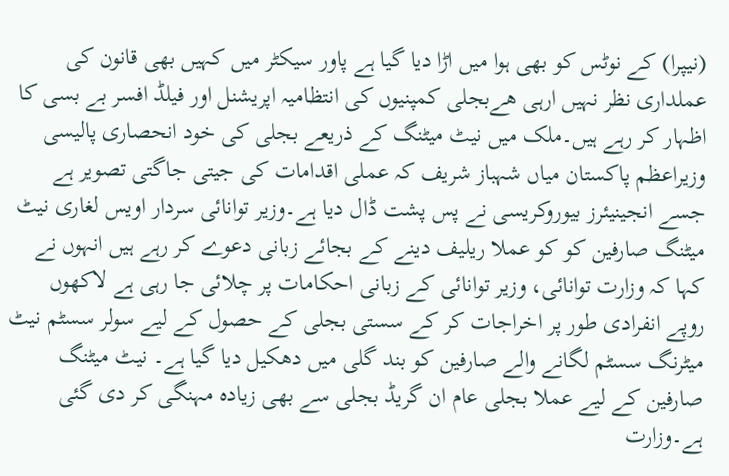(نیپرا) کے نوٹس کو بھی ہوا میں اڑا دیا گیا ہے پاور سیکٹر میں کہیں بھی قانون کی عملداری نظر نہیں ارہی ھےبجلی کمپنیوں کی انتظامیہ اپریشنل اور فیلڈ افسر بے بسی کا اظہار کر رہے ہیں۔ملک میں نیٹ میٹنگ کے ذریعے بجلی کی خود انحصاری پالیسی وزیراعظم پاکستان میاں شہباز شریف کہ عملی اقدامات کی جیتی جاگتی تصویر ہے جسے انجینیئرز بیوروکریسی نے پس پشت ڈال دیا ہے۔وزیر توانائی سردار اویس لغاری نیٹ میٹنگ صارفین کو کو عملا ریلیف دینے کے بجائے زبانی دعوے کر رہے ہیں انہوں نے کہا کہ وزارت توانائی، وزیر توانائی کے زبانی احکامات پر چلائی جا رہی ہے لاکھوں روپے انفرادی طور پر اخراجات کر کے سستی بجلی کے حصول کے لیے سولر سسٹم نیٹ میٹرنگ سسٹم لگانے والے صارفین کو بند گلی میں دھکیل دیا گیا ہے۔ نیٹ میٹنگ صارفین کے لیے عملا بجلی عام ان گریڈ بجلی سے بھی زیادہ مہنگی کر دی گئی ہے۔وزارت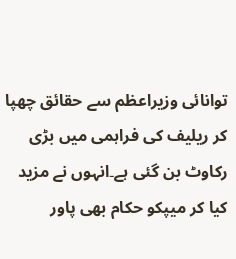توانائی وزیراعظم سے حقائق چھپا کر ریلیف کی فراہمی میں بڑی رکاوٹ بن گئی ہے۔انہوں نے مزید کیا کر میپکو حکام بھی پاور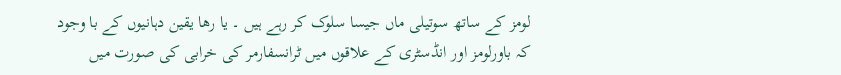لومز کے ساتھ سوتیلی ماں جیسا سلوک کر رہے ہیں ۔ یا رھا یقین دہانیوں کے با وجود کہ باورلومز اور انڈسٹری کے علاقوں میں ٹرانسفارمر کی خرابی کی صورت میں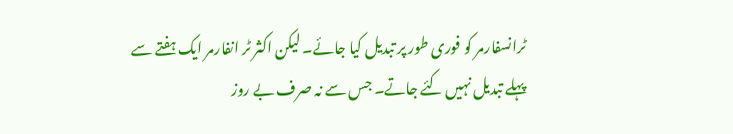ٹرانسفارمر کو فوری طور پر تبدیل کیا جائے۔ لیکن اکثر ٹر انفارمر ایک ہفتے سے پہلے تبدیل نہیں کئے جاتے۔ جس سے نہ صرف بے روز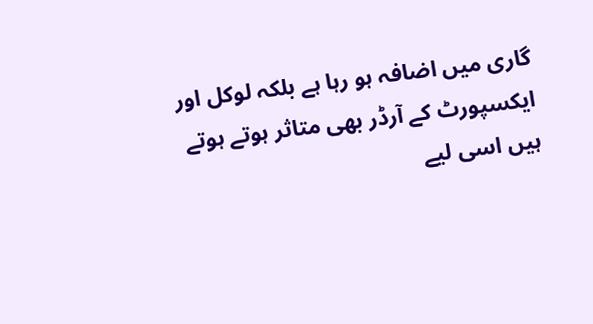گاری میں اضافہ ہو رہا ہے بلکہ لوکل اور ایکسپورٹ کے آرڈر بھی متاثر ہوتے ہوتے ہیں اسی لیے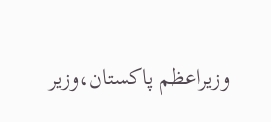وزیراعظم پاکستان،وزیر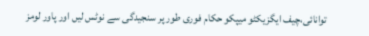توانائی،چیف ایگزیکٹو میپکو حکام فوری طور پر سنجیدگی سے نوٹس لیں اور پاور لومز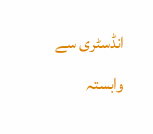انڈسٹری سے وابستہ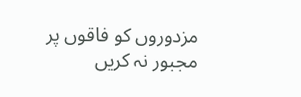مزدوروں کو فاقوں پر مجبور نہ کریں